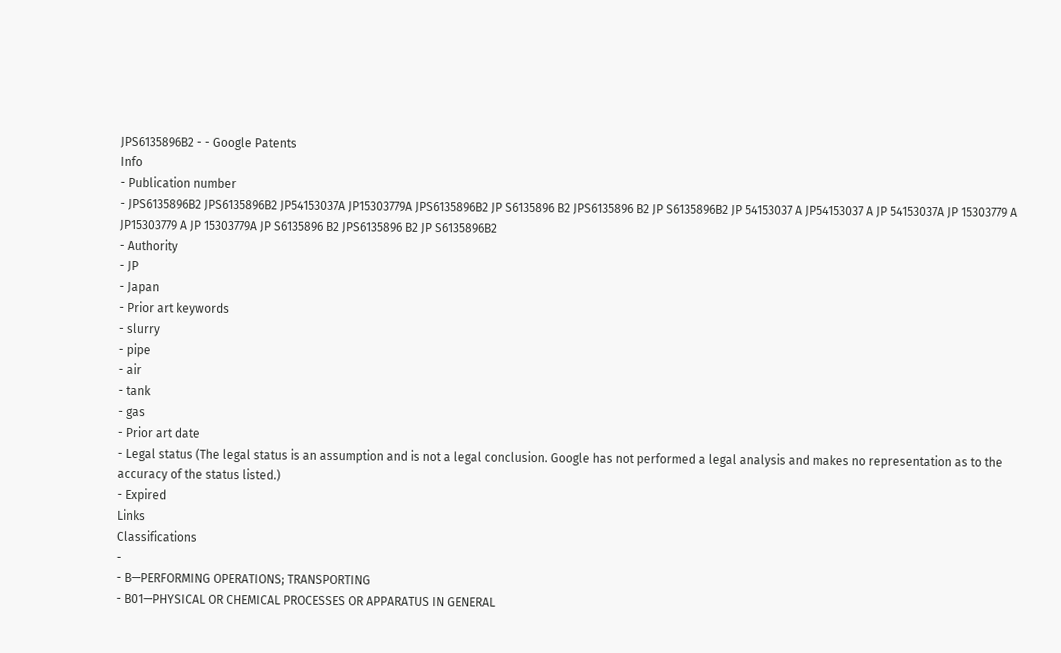JPS6135896B2 - - Google Patents
Info
- Publication number
- JPS6135896B2 JPS6135896B2 JP54153037A JP15303779A JPS6135896B2 JP S6135896 B2 JPS6135896 B2 JP S6135896B2 JP 54153037 A JP54153037 A JP 54153037A JP 15303779 A JP15303779 A JP 15303779A JP S6135896 B2 JPS6135896 B2 JP S6135896B2
- Authority
- JP
- Japan
- Prior art keywords
- slurry
- pipe
- air
- tank
- gas
- Prior art date
- Legal status (The legal status is an assumption and is not a legal conclusion. Google has not performed a legal analysis and makes no representation as to the accuracy of the status listed.)
- Expired
Links
Classifications
-
- B—PERFORMING OPERATIONS; TRANSPORTING
- B01—PHYSICAL OR CHEMICAL PROCESSES OR APPARATUS IN GENERAL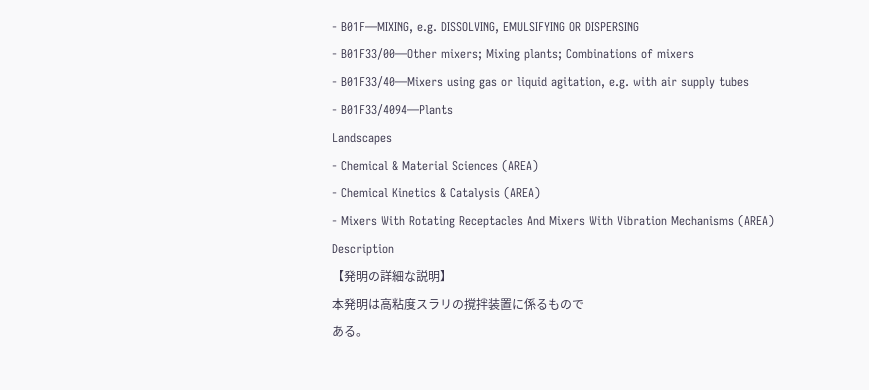- B01F—MIXING, e.g. DISSOLVING, EMULSIFYING OR DISPERSING
- B01F33/00—Other mixers; Mixing plants; Combinations of mixers
- B01F33/40—Mixers using gas or liquid agitation, e.g. with air supply tubes
- B01F33/4094—Plants
Landscapes
- Chemical & Material Sciences (AREA)
- Chemical Kinetics & Catalysis (AREA)
- Mixers With Rotating Receptacles And Mixers With Vibration Mechanisms (AREA)
Description
【発明の詳細な説明】
本発明は高粘度スラリの撹拌装置に係るもので
ある。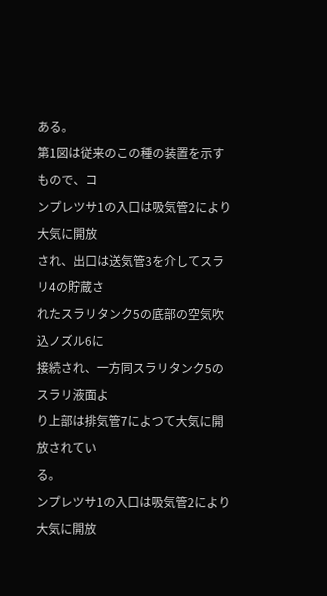ある。
第1図は従来のこの種の装置を示すもので、コ
ンプレツサ1の入口は吸気管2により大気に開放
され、出口は送気管3を介してスラリ4の貯蔵さ
れたスラリタンク5の底部の空気吹込ノズル6に
接続され、一方同スラリタンク5のスラリ液面よ
り上部は排気管7によつて大気に開放されてい
る。
ンプレツサ1の入口は吸気管2により大気に開放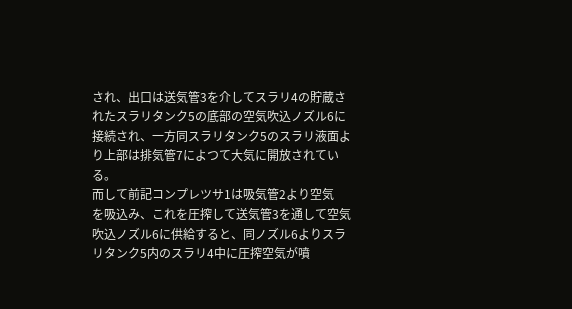され、出口は送気管3を介してスラリ4の貯蔵さ
れたスラリタンク5の底部の空気吹込ノズル6に
接続され、一方同スラリタンク5のスラリ液面よ
り上部は排気管7によつて大気に開放されてい
る。
而して前記コンプレツサ1は吸気管2より空気
を吸込み、これを圧搾して送気管3を通して空気
吹込ノズル6に供給すると、同ノズル6よりスラ
リタンク5内のスラリ4中に圧搾空気が噴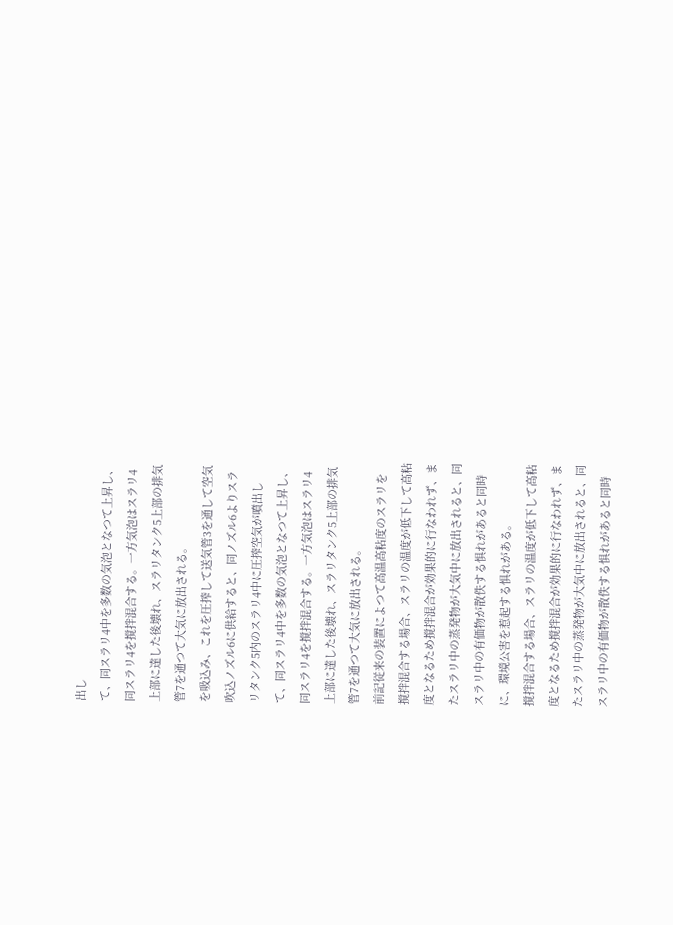出し
て、同スラリ4中を多数の気泡となつて上昇し、
同スラリ4を撹拌混合する。一方気泡はスラリ4
上部に達した後壊れ、スラリタンク5上部の排気
管7を通つて大気に放出される。
を吸込み、これを圧搾して送気管3を通して空気
吹込ノズル6に供給すると、同ノズル6よりスラ
リタンク5内のスラリ4中に圧搾空気が噴出し
て、同スラリ4中を多数の気泡となつて上昇し、
同スラリ4を撹拌混合する。一方気泡はスラリ4
上部に達した後壊れ、スラリタンク5上部の排気
管7を通つて大気に放出される。
前記従来の装置によつて高温高粘度のスラリを
撹拌混合する場合、スラリの温度が低下して高粘
度となるため撹拌混合が効果的に行なわれず、ま
たスラリ中の蒸発物が大気中に放出されると、同
スラリ中の有価物が散佚する惧れがあると同時
に、環境公害を惹起する惧れがある。
撹拌混合する場合、スラリの温度が低下して高粘
度となるため撹拌混合が効果的に行なわれず、ま
たスラリ中の蒸発物が大気中に放出されると、同
スラリ中の有価物が散佚する惧れがあると同時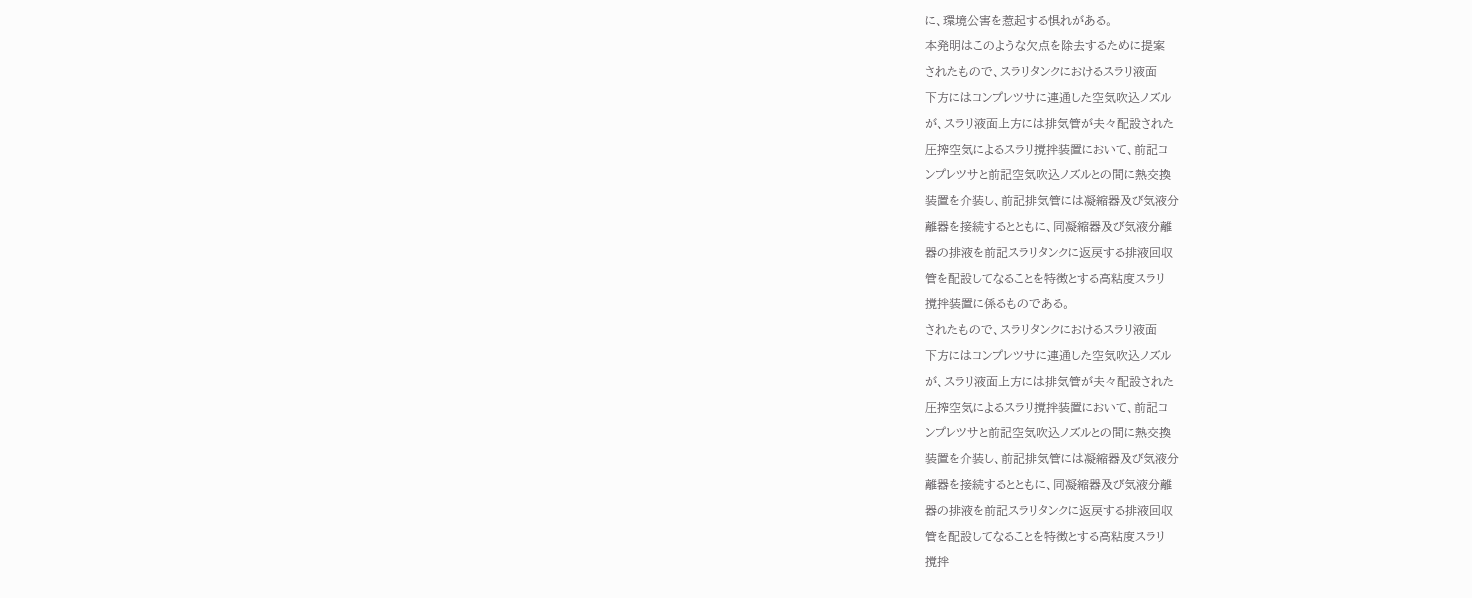に、環境公害を惹起する惧れがある。
本発明はこのような欠点を除去するために提案
されたもので、スラリタンクにおけるスラリ液面
下方にはコンプレツサに連通した空気吹込ノズル
が、スラリ液面上方には排気管が夫々配設された
圧搾空気によるスラリ撹拌装置において、前記コ
ンプレツサと前記空気吹込ノズルとの間に熱交換
装置を介装し、前記排気管には凝縮器及び気液分
離器を接続するとともに、同凝縮器及び気液分離
器の排液を前記スラリタンクに返戻する排液回収
管を配設してなることを特徴とする高粘度スラリ
撹拌装置に係るものである。
されたもので、スラリタンクにおけるスラリ液面
下方にはコンプレツサに連通した空気吹込ノズル
が、スラリ液面上方には排気管が夫々配設された
圧搾空気によるスラリ撹拌装置において、前記コ
ンプレツサと前記空気吹込ノズルとの間に熱交換
装置を介装し、前記排気管には凝縮器及び気液分
離器を接続するとともに、同凝縮器及び気液分離
器の排液を前記スラリタンクに返戻する排液回収
管を配設してなることを特徴とする高粘度スラリ
撹拌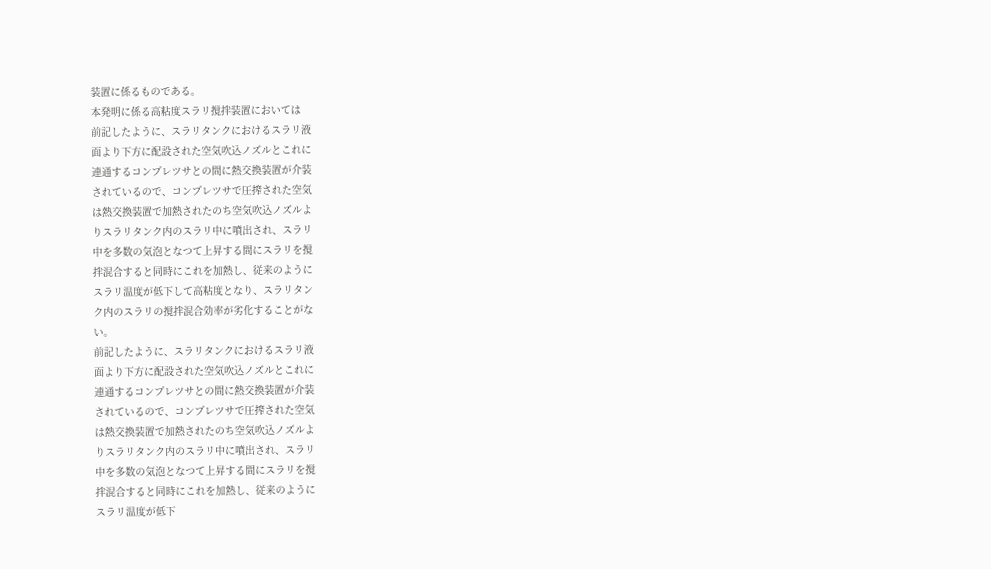装置に係るものである。
本発明に係る高粘度スラリ撹拌装置においては
前記したように、スラリタンクにおけるスラリ液
面より下方に配設された空気吹込ノズルとこれに
連通するコンプレツサとの間に熱交換装置が介装
されているので、コンプレツサで圧搾された空気
は熱交換装置で加熱されたのち空気吹込ノズルよ
りスラリタンク内のスラリ中に噴出され、スラリ
中を多数の気泡となつて上昇する間にスラリを撹
拌混合すると同時にこれを加熱し、従来のように
スラリ温度が低下して高粘度となり、スラリタン
ク内のスラリの撹拌混合効率が劣化することがな
い。
前記したように、スラリタンクにおけるスラリ液
面より下方に配設された空気吹込ノズルとこれに
連通するコンプレツサとの間に熱交換装置が介装
されているので、コンプレツサで圧搾された空気
は熱交換装置で加熱されたのち空気吹込ノズルよ
りスラリタンク内のスラリ中に噴出され、スラリ
中を多数の気泡となつて上昇する間にスラリを撹
拌混合すると同時にこれを加熱し、従来のように
スラリ温度が低下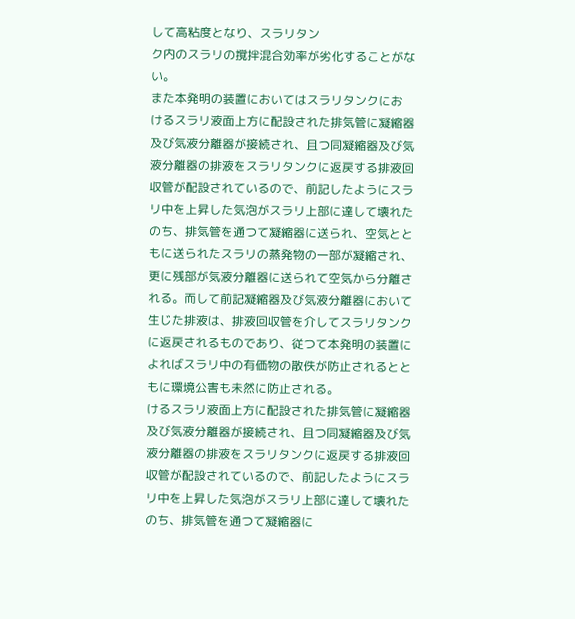して高粘度となり、スラリタン
ク内のスラリの撹拌混合効率が劣化することがな
い。
また本発明の装置においてはスラリタンクにお
けるスラリ液面上方に配設された排気管に凝縮器
及び気液分離器が接続され、且つ同凝縮器及び気
液分離器の排液をスラリタンクに返戻する排液回
収管が配設されているので、前記したようにスラ
リ中を上昇した気泡がスラリ上部に達して壊れた
のち、排気管を通つて凝縮器に送られ、空気とと
もに送られたスラリの蒸発物の一部が凝縮され、
更に残部が気液分離器に送られて空気から分離さ
れる。而して前記凝縮器及び気液分離器において
生じた排液は、排液回収管を介してスラリタンク
に返戻されるものであり、従つて本発明の装置に
よればスラリ中の有価物の散佚が防止されるとと
もに環境公害も未然に防止される。
けるスラリ液面上方に配設された排気管に凝縮器
及び気液分離器が接続され、且つ同凝縮器及び気
液分離器の排液をスラリタンクに返戻する排液回
収管が配設されているので、前記したようにスラ
リ中を上昇した気泡がスラリ上部に達して壊れた
のち、排気管を通つて凝縮器に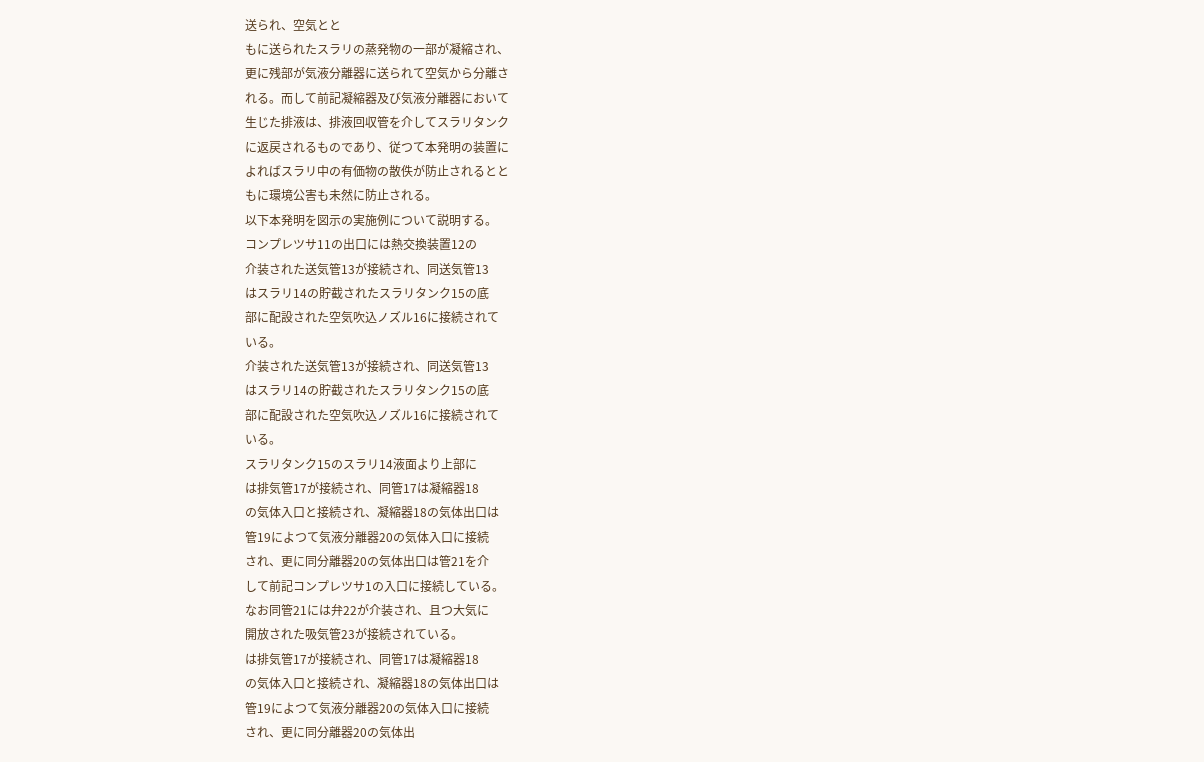送られ、空気とと
もに送られたスラリの蒸発物の一部が凝縮され、
更に残部が気液分離器に送られて空気から分離さ
れる。而して前記凝縮器及び気液分離器において
生じた排液は、排液回収管を介してスラリタンク
に返戻されるものであり、従つて本発明の装置に
よればスラリ中の有価物の散佚が防止されるとと
もに環境公害も未然に防止される。
以下本発明を図示の実施例について説明する。
コンプレツサ11の出口には熱交換装置12の
介装された送気管13が接続され、同送気管13
はスラリ14の貯截されたスラリタンク15の底
部に配設された空気吹込ノズル16に接続されて
いる。
介装された送気管13が接続され、同送気管13
はスラリ14の貯截されたスラリタンク15の底
部に配設された空気吹込ノズル16に接続されて
いる。
スラリタンク15のスラリ14液面より上部に
は排気管17が接続され、同管17は凝縮器18
の気体入口と接続され、凝縮器18の気体出口は
管19によつて気液分離器20の気体入口に接続
され、更に同分離器20の気体出口は管21を介
して前記コンプレツサ1の入口に接続している。
なお同管21には弁22が介装され、且つ大気に
開放された吸気管23が接続されている。
は排気管17が接続され、同管17は凝縮器18
の気体入口と接続され、凝縮器18の気体出口は
管19によつて気液分離器20の気体入口に接続
され、更に同分離器20の気体出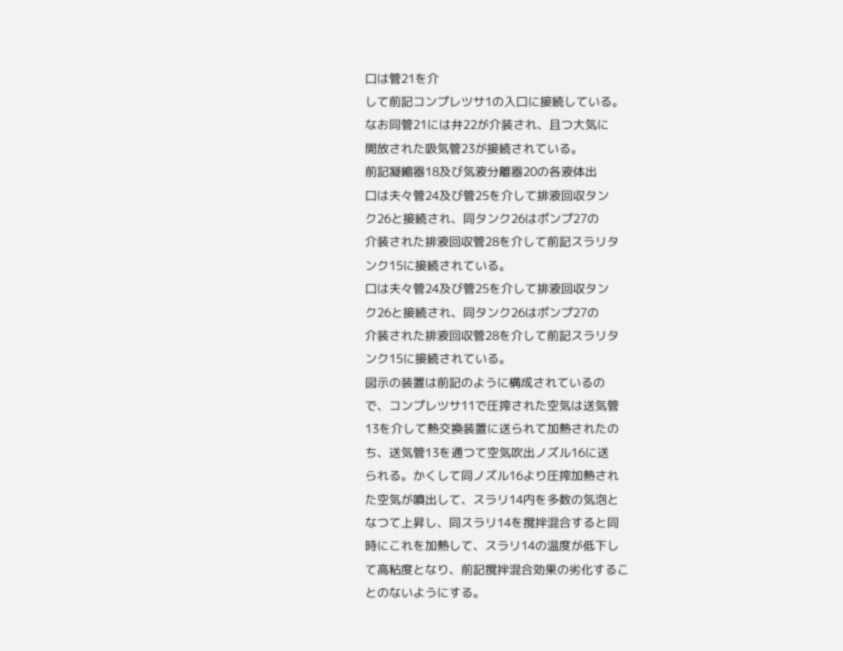口は管21を介
して前記コンプレツサ1の入口に接続している。
なお同管21には弁22が介装され、且つ大気に
開放された吸気管23が接続されている。
前記凝縮器18及び気液分離器20の各液体出
口は夫々管24及び管25を介して排液回収タン
ク26と接続され、同タンク26はポンプ27の
介装された排液回収管28を介して前記スラリタ
ンク15に接続されている。
口は夫々管24及び管25を介して排液回収タン
ク26と接続され、同タンク26はポンプ27の
介装された排液回収管28を介して前記スラリタ
ンク15に接続されている。
図示の装置は前記のように構成されているの
で、コンプレツサ11で圧搾された空気は送気管
13を介して熱交換装置に送られて加熱されたの
ち、送気管13を通つて空気吹出ノズル16に送
られる。かくして同ノズル16より圧搾加熱され
た空気が噴出して、スラリ14内を多数の気泡と
なつて上昇し、同スラリ14を撹拌混合すると同
時にこれを加熱して、スラリ14の温度が低下し
て高粘度となり、前記撹拌混合効果の劣化するこ
とのないようにする。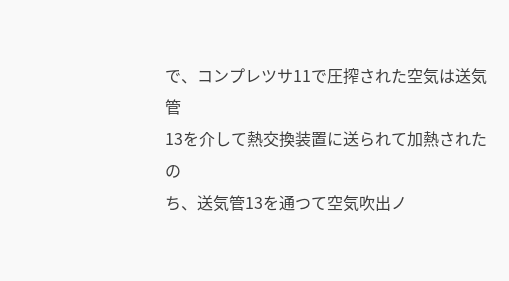で、コンプレツサ11で圧搾された空気は送気管
13を介して熱交換装置に送られて加熱されたの
ち、送気管13を通つて空気吹出ノ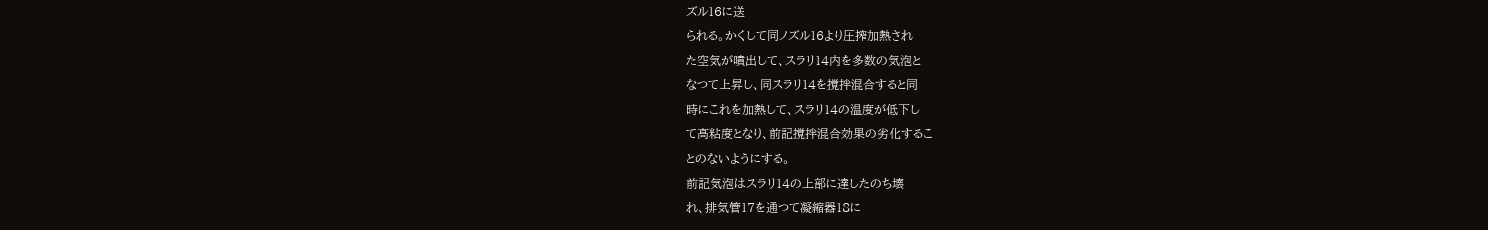ズル16に送
られる。かくして同ノズル16より圧搾加熱され
た空気が噴出して、スラリ14内を多数の気泡と
なつて上昇し、同スラリ14を撹拌混合すると同
時にこれを加熱して、スラリ14の温度が低下し
て高粘度となり、前記撹拌混合効果の劣化するこ
とのないようにする。
前記気泡はスラリ14の上部に達したのち壊
れ、排気管17を通つて凝縮器18に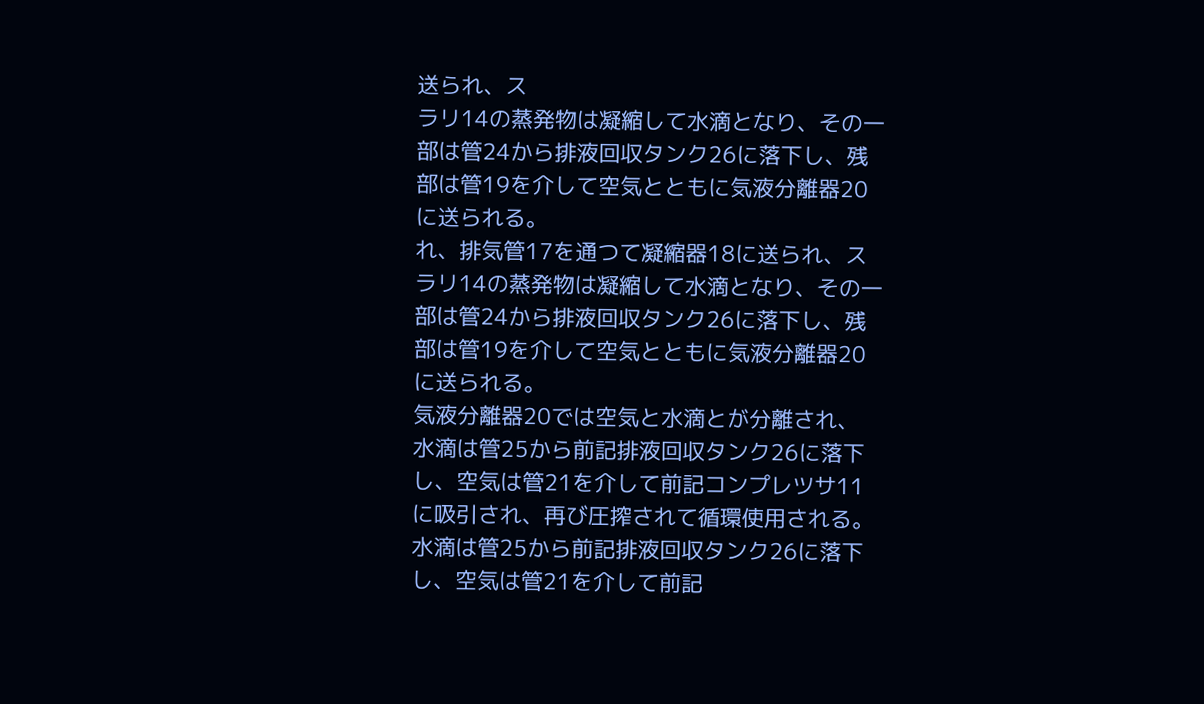送られ、ス
ラリ14の蒸発物は凝縮して水滴となり、その一
部は管24から排液回収タンク26に落下し、残
部は管19を介して空気とともに気液分離器20
に送られる。
れ、排気管17を通つて凝縮器18に送られ、ス
ラリ14の蒸発物は凝縮して水滴となり、その一
部は管24から排液回収タンク26に落下し、残
部は管19を介して空気とともに気液分離器20
に送られる。
気液分離器20では空気と水滴とが分離され、
水滴は管25から前記排液回収タンク26に落下
し、空気は管21を介して前記コンプレツサ11
に吸引され、再び圧搾されて循環使用される。
水滴は管25から前記排液回収タンク26に落下
し、空気は管21を介して前記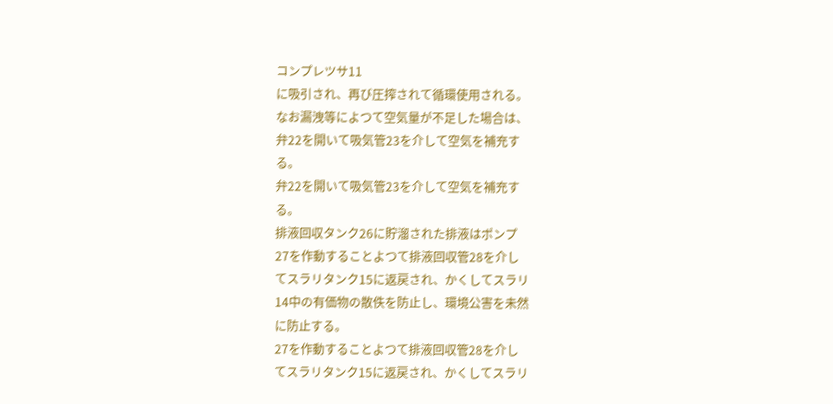コンプレツサ11
に吸引され、再び圧搾されて循環使用される。
なお漏洩等によつて空気量が不足した場合は、
弁22を開いて吸気管23を介して空気を補充す
る。
弁22を開いて吸気管23を介して空気を補充す
る。
排液回収タンク26に貯溜された排液はポンプ
27を作動することよつて排液回収管28を介し
てスラリタンク15に返戻され、かくしてスラリ
14中の有価物の散佚を防止し、環境公害を未然
に防止する。
27を作動することよつて排液回収管28を介し
てスラリタンク15に返戻され、かくしてスラリ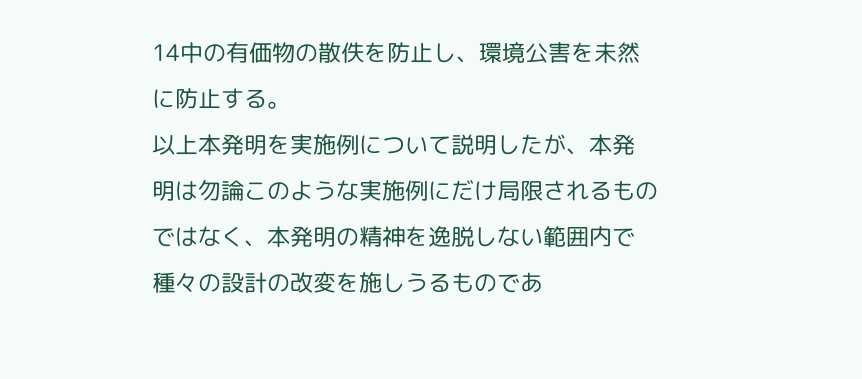14中の有価物の散佚を防止し、環境公害を未然
に防止する。
以上本発明を実施例について説明したが、本発
明は勿論このような実施例にだけ局限されるもの
ではなく、本発明の精神を逸脱しない範囲内で
種々の設計の改変を施しうるものであ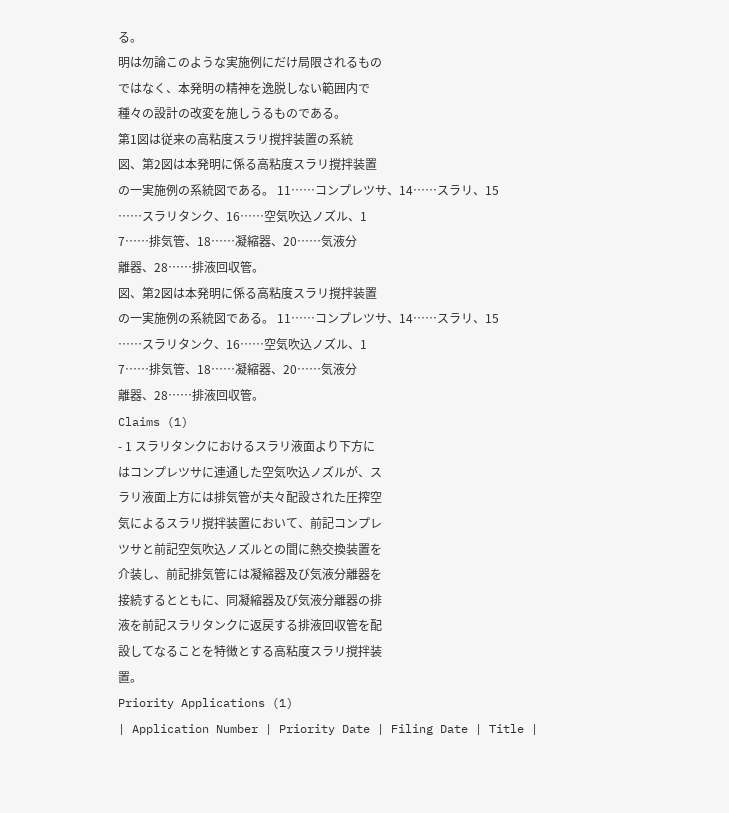る。
明は勿論このような実施例にだけ局限されるもの
ではなく、本発明の精神を逸脱しない範囲内で
種々の設計の改変を施しうるものである。
第1図は従来の高粘度スラリ撹拌装置の系統
図、第2図は本発明に係る高粘度スラリ撹拌装置
の一実施例の系統図である。 11……コンプレツサ、14……スラリ、15
……スラリタンク、16……空気吹込ノズル、1
7……排気管、18……凝縮器、20……気液分
離器、28……排液回収管。
図、第2図は本発明に係る高粘度スラリ撹拌装置
の一実施例の系統図である。 11……コンプレツサ、14……スラリ、15
……スラリタンク、16……空気吹込ノズル、1
7……排気管、18……凝縮器、20……気液分
離器、28……排液回収管。
Claims (1)
- 1 スラリタンクにおけるスラリ液面より下方に
はコンプレツサに連通した空気吹込ノズルが、ス
ラリ液面上方には排気管が夫々配設された圧搾空
気によるスラリ撹拌装置において、前記コンプレ
ツサと前記空気吹込ノズルとの間に熱交換装置を
介装し、前記排気管には凝縮器及び気液分離器を
接続するとともに、同凝縮器及び気液分離器の排
液を前記スラリタンクに返戻する排液回収管を配
設してなることを特徴とする高粘度スラリ撹拌装
置。
Priority Applications (1)
| Application Number | Priority Date | Filing Date | Title |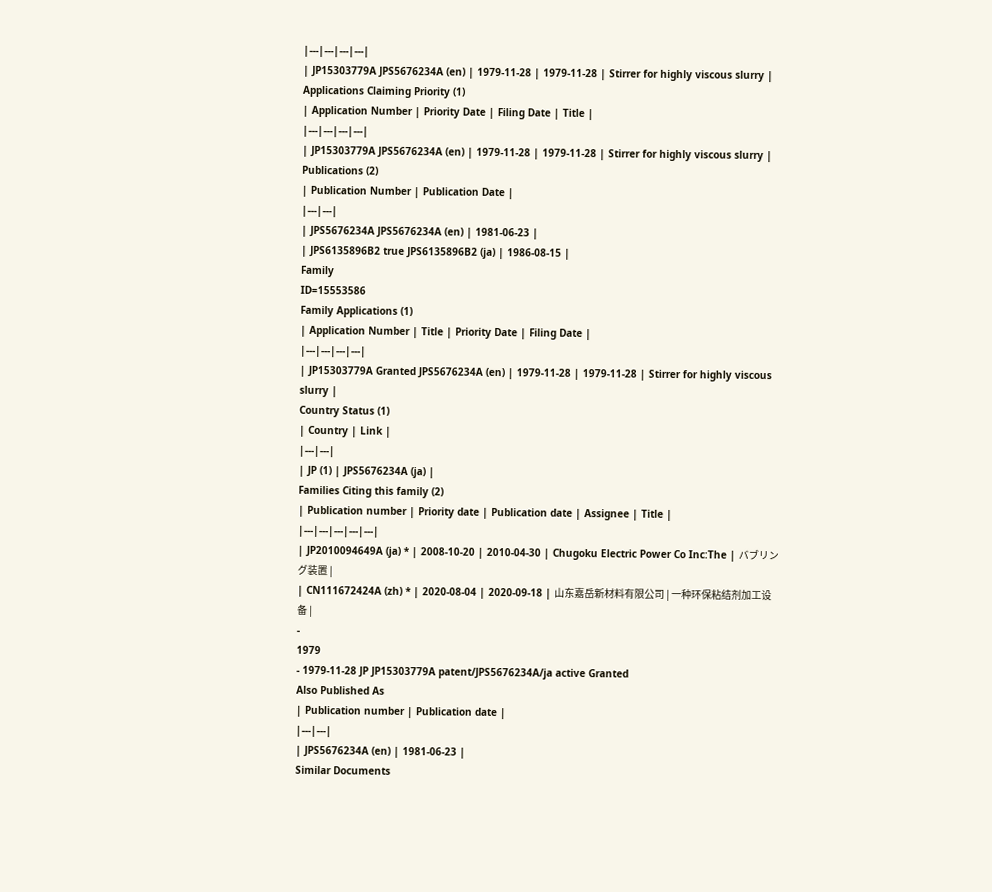|---|---|---|---|
| JP15303779A JPS5676234A (en) | 1979-11-28 | 1979-11-28 | Stirrer for highly viscous slurry |
Applications Claiming Priority (1)
| Application Number | Priority Date | Filing Date | Title |
|---|---|---|---|
| JP15303779A JPS5676234A (en) | 1979-11-28 | 1979-11-28 | Stirrer for highly viscous slurry |
Publications (2)
| Publication Number | Publication Date |
|---|---|
| JPS5676234A JPS5676234A (en) | 1981-06-23 |
| JPS6135896B2 true JPS6135896B2 (ja) | 1986-08-15 |
Family
ID=15553586
Family Applications (1)
| Application Number | Title | Priority Date | Filing Date |
|---|---|---|---|
| JP15303779A Granted JPS5676234A (en) | 1979-11-28 | 1979-11-28 | Stirrer for highly viscous slurry |
Country Status (1)
| Country | Link |
|---|---|
| JP (1) | JPS5676234A (ja) |
Families Citing this family (2)
| Publication number | Priority date | Publication date | Assignee | Title |
|---|---|---|---|---|
| JP2010094649A (ja) * | 2008-10-20 | 2010-04-30 | Chugoku Electric Power Co Inc:The | バブリング装置 |
| CN111672424A (zh) * | 2020-08-04 | 2020-09-18 | 山东嘉岳新材料有限公司 | 一种环保粘结剂加工设备 |
-
1979
- 1979-11-28 JP JP15303779A patent/JPS5676234A/ja active Granted
Also Published As
| Publication number | Publication date |
|---|---|
| JPS5676234A (en) | 1981-06-23 |
Similar Documents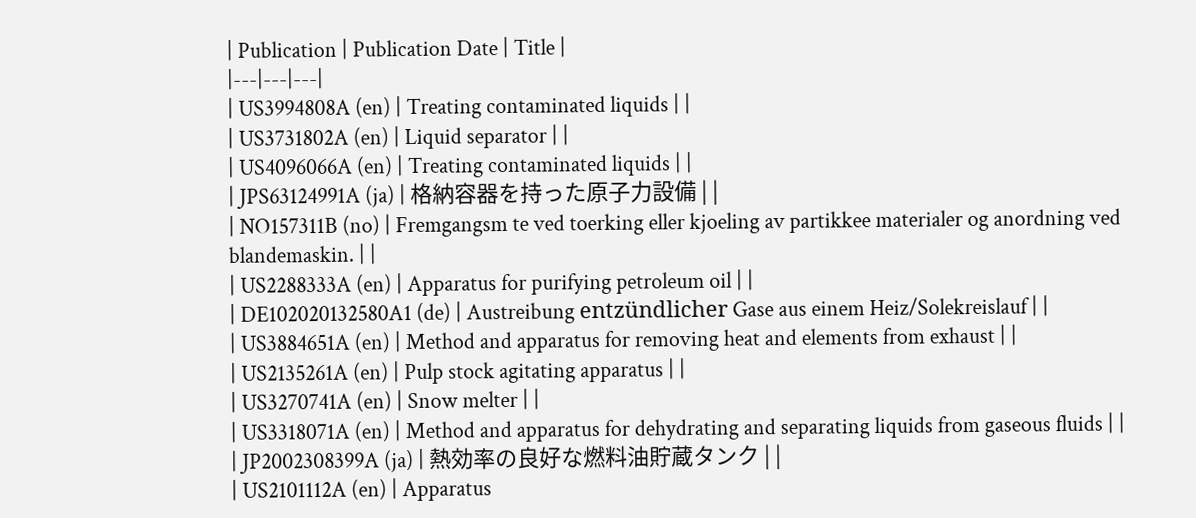| Publication | Publication Date | Title |
|---|---|---|
| US3994808A (en) | Treating contaminated liquids | |
| US3731802A (en) | Liquid separator | |
| US4096066A (en) | Treating contaminated liquids | |
| JPS63124991A (ja) | 格納容器を持った原子力設備 | |
| NO157311B (no) | Fremgangsm te ved toerking eller kjoeling av partikkee materialer og anordning ved blandemaskin. | |
| US2288333A (en) | Apparatus for purifying petroleum oil | |
| DE102020132580A1 (de) | Austreibung entzündlicher Gase aus einem Heiz/Solekreislauf | |
| US3884651A (en) | Method and apparatus for removing heat and elements from exhaust | |
| US2135261A (en) | Pulp stock agitating apparatus | |
| US3270741A (en) | Snow melter | |
| US3318071A (en) | Method and apparatus for dehydrating and separating liquids from gaseous fluids | |
| JP2002308399A (ja) | 熱効率の良好な燃料油貯蔵タンク | |
| US2101112A (en) | Apparatus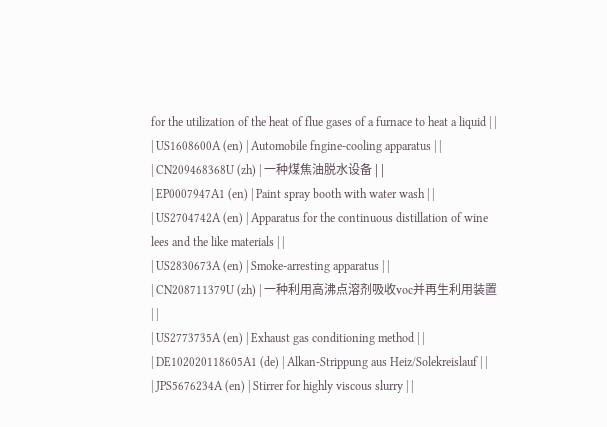for the utilization of the heat of flue gases of a furnace to heat a liquid | |
| US1608600A (en) | Automobile fngine-cooling apparatus | |
| CN209468368U (zh) | 一种煤焦油脱水设备 | |
| EP0007947A1 (en) | Paint spray booth with water wash | |
| US2704742A (en) | Apparatus for the continuous distillation of wine lees and the like materials | |
| US2830673A (en) | Smoke-arresting apparatus | |
| CN208711379U (zh) | 一种利用高沸点溶剂吸收voc并再生利用装置 | |
| US2773735A (en) | Exhaust gas conditioning method | |
| DE102020118605A1 (de) | Alkan-Strippung aus Heiz/Solekreislauf | |
| JPS5676234A (en) | Stirrer for highly viscous slurry | |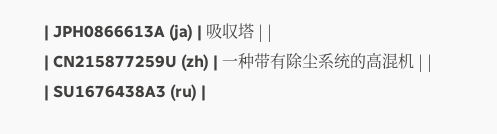| JPH0866613A (ja) | 吸収塔 | |
| CN215877259U (zh) | 一种带有除尘系统的高混机 | |
| SU1676438A3 (ru) |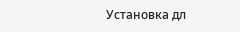Установка дл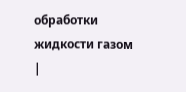обработки жидкости газом |